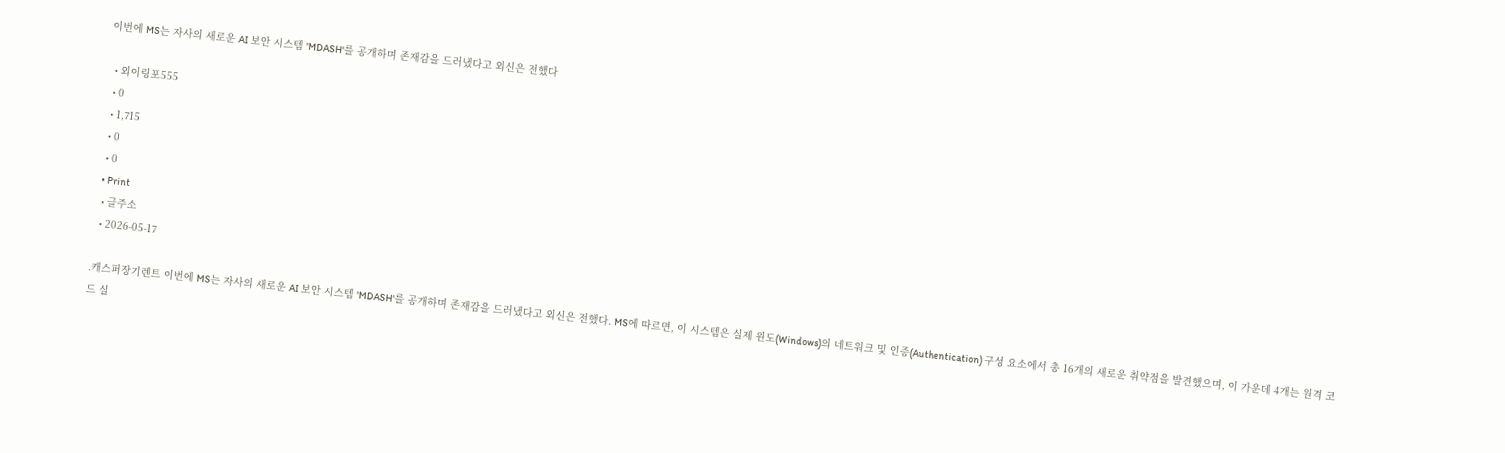이번에 MS는 자사의 새로운 AI 보안 시스템 'MDASH'를 공개하며 존재감을 드러냈다고 외신은 전했다

  • 외이링포555
  • 0
  • 1,715
  • 0
  • 0
  • Print
  • 글주소
  • 2026-05-17

.캐스퍼장기렌트 이번에 MS는 자사의 새로운 AI 보안 시스템 'MDASH'를 공개하며 존재감을 드러냈다고 외신은 전했다. MS에 따르면, 이 시스템은 실제 윈도(Windows)의 네트워크 및 인증(Authentication) 구성 요소에서 총 16개의 새로운 취약점을 발견했으며, 이 가운데 4개는 원격 코드 실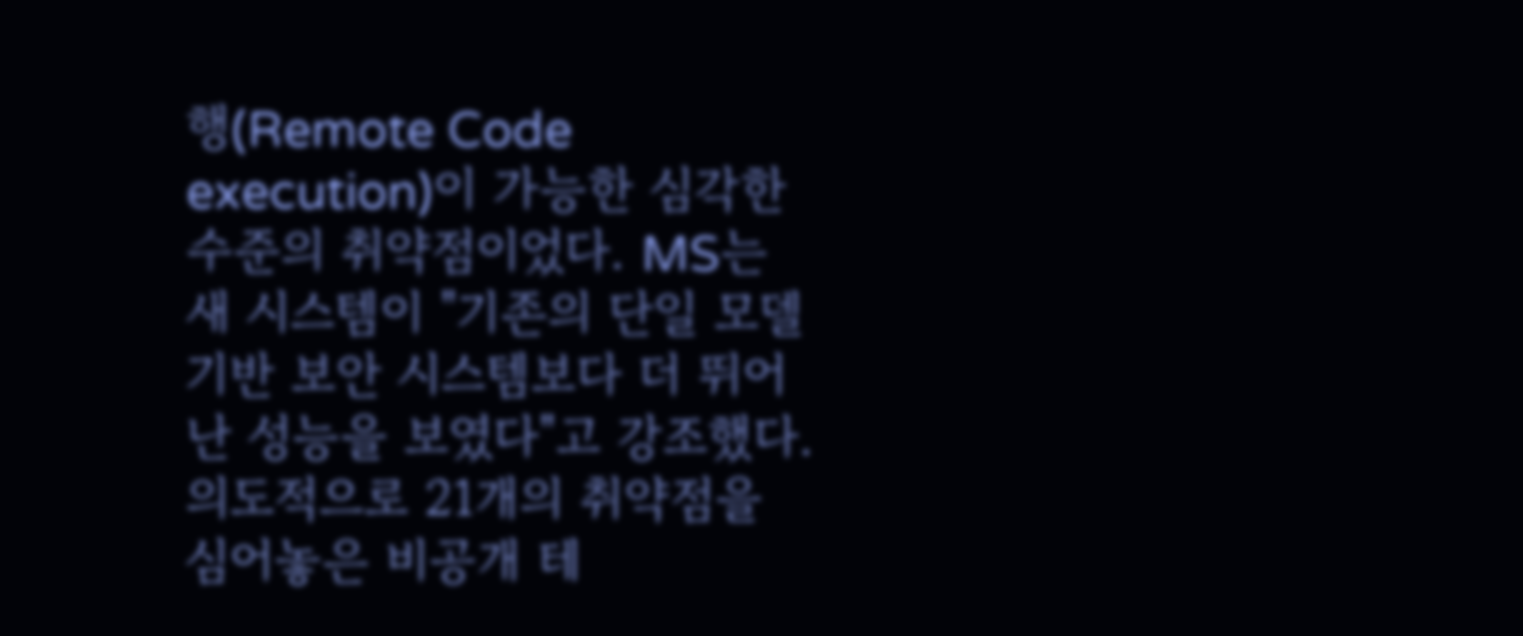행(Remote Code execution)이 가능한 심각한 수준의 취약점이었다. MS는 새 시스템이 "기존의 단일 모델 기반 보안 시스템보다 더 뛰어난 성능을 보였다"고 강조했다. 의도적으로 21개의 취약점을 심어놓은 비공개 테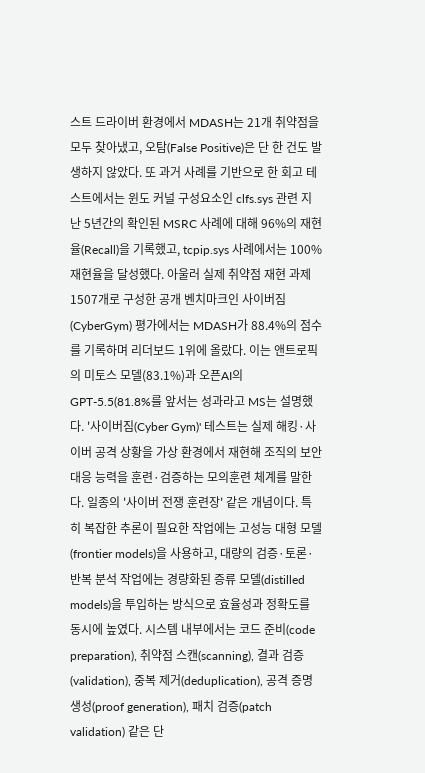스트 드라이버 환경에서 MDASH는 21개 취약점을 모두 찾아냈고, 오탐(False Positive)은 단 한 건도 발생하지 않았다. 또 과거 사례를 기반으로 한 회고 테스트에서는 윈도 커널 구성요소인 clfs.sys 관련 지난 5년간의 확인된 MSRC 사례에 대해 96%의 재현율(Recall)을 기록했고, tcpip.sys 사례에서는 100% 재현율을 달성했다. 아울러 실제 취약점 재현 과제 1507개로 구성한 공개 벤치마크인 사이버짐(CyberGym) 평가에서는 MDASH가 88.4%의 점수를 기록하며 리더보드 1위에 올랐다. 이는 앤트로픽의 미토스 모델(83.1%)과 오픈AI의 GPT-5.5(81.8%를 앞서는 성과라고 MS는 설명했다. '사이버짐(Cyber Gym)' 테스트는 실제 해킹·사이버 공격 상황을 가상 환경에서 재현해 조직의 보안 대응 능력을 훈련·검증하는 모의훈련 체계를 말한다. 일종의 '사이버 전쟁 훈련장' 같은 개념이다. 특히 복잡한 추론이 필요한 작업에는 고성능 대형 모델(frontier models)을 사용하고, 대량의 검증·토론·반복 분석 작업에는 경량화된 증류 모델(distilled models)을 투입하는 방식으로 효율성과 정확도를 동시에 높였다. 시스템 내부에서는 코드 준비(code preparation), 취약점 스캔(scanning), 결과 검증(validation), 중복 제거(deduplication), 공격 증명 생성(proof generation), 패치 검증(patch validation) 같은 단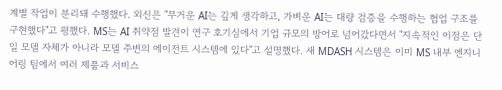계별 작업이 분리돼 수행했다. 외신은 "무거운 AI는 깊게 생각하고, 가벼운 AI는 대량 검증을 수행하는 협업 구조를 구현했다"고 평했다. MS는 AI 취약점 발견이 연구 호기심에서 기업 규모의 방어로 넘어갔다면서 "지속적인 이점은 단일 모델 자체가 아니라 모델 주변의 에이전트 시스템에 있다"고 설명했다. 새 MDASH 시스템은 이미 MS 내부 엔지니어링 팀에서 여러 제품과 서비스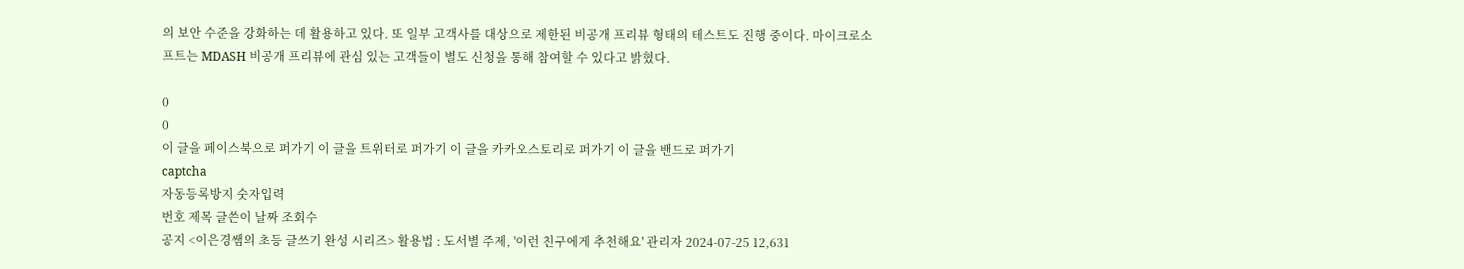의 보안 수준을 강화하는 데 활용하고 있다. 또 일부 고객사를 대상으로 제한된 비공개 프리뷰 형태의 테스트도 진행 중이다. 마이크로소프트는 MDASH 비공개 프리뷰에 관심 있는 고객들이 별도 신청을 통해 참여할 수 있다고 밝혔다.

0
0
이 글을 페이스북으로 퍼가기 이 글을 트위터로 퍼가기 이 글을 카카오스토리로 퍼가기 이 글을 밴드로 퍼가기
captcha
자동등록방지 숫자입력
번호 제목 글쓴이 날짜 조회수
공지 <이은경쌤의 초등 글쓰기 완성 시리즈> 활용법 : 도서별 주제, '이런 친구에게 추천해요' 관리자 2024-07-25 12,631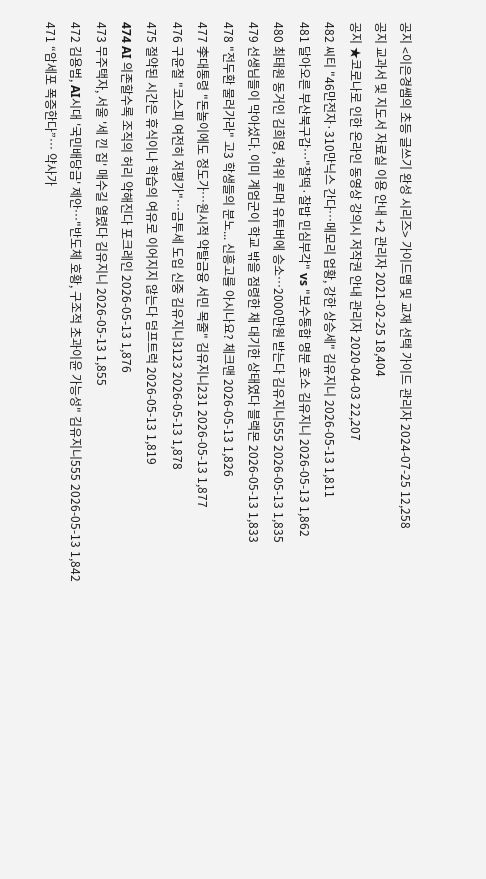공지 <이은경쌤의 초등 글쓰기 완성 시리즈> 가이드맵 및 교재 선택 가이드 관리자 2024-07-25 12,258
공지 교과서 및 지도서 자료실 이용 안내 +2 관리자 2021-02-25 18,404
공지 ★코로나로 인한 온라인 동영상 강의시 저작권 안내 관리자 2020-04-03 22,207
482 씨티 "46만전자·310만닉스 간다…메모리 업황, 강한 상승세" 김유지니 2026-05-13 1,811
481 달아오른 부산북구갑…"찰떡·찰밥 민심부각" vs "보수통합 명분 호소 김유지니 2026-05-13 1,862
480 최태원 동거인 김희영, 허위 루머 유튜버에 승소…2000만원 받는다 김유지니555 2026-05-13 1,835
479 선생님들이 막아섰다. 이미 계엄군이 학교 밖을 점령한 채 대기한 상태였다 블랙몬 2026-05-13 1,833
478 "전두환 물러가라" 고3 학생들의 분노... 신흥고를 아시나요? 체크맨 2026-05-13 1,826
477 李대통령 "돈놀이에도 정도가…원시적 약탈금융 서민 목줄" 김유지니231 2026-05-13 1,877
476 구윤철 "코스피 여전히 저평가"…금투세 도입 신중 김유지니3123 2026-05-13 1,878
475 절약된 시간은 휴식이나 학습의 여유로 이어지지 않는다 덤프트럭 2026-05-13 1,819
474 AI 의존할수록 조직의 허리 약해진다 포크레인 2026-05-13 1,876
473 무주택자, 서울 '세 낀 집' 매수길 열렸다 김유지니 2026-05-13 1,855
472 김용범, AI시대 '국민배당금' 제안…"반도체 호황, 구조적 초과이윤 가능성" 김유지니555 2026-05-13 1,842
471 “암세포 폭증한다”… 약사가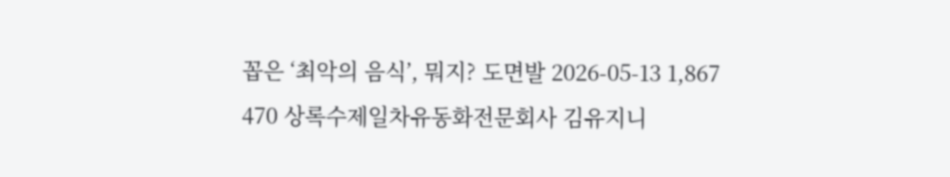꼽은 ‘최악의 음식’, 뭐지? 도면발 2026-05-13 1,867
470 상록수제일차유동화전문회사 김유지니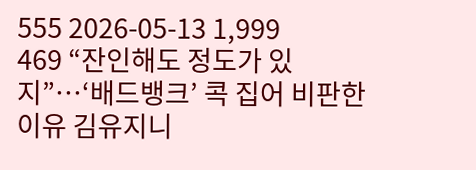555 2026-05-13 1,999
469 “잔인해도 정도가 있지”…‘배드뱅크’ 콕 집어 비판한 이유 김유지니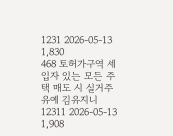1231 2026-05-13 1,830
468 토허가구역 세입자 있는 모든 주택 매도 시 실거주 유예 김유지니12311 2026-05-13 1,908